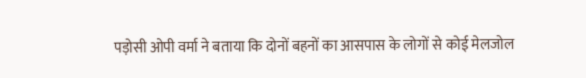पड़ोसी ओपी वर्मा ने बताया कि दोनों बहनों का आसपास के लोगों से कोई मेलजोल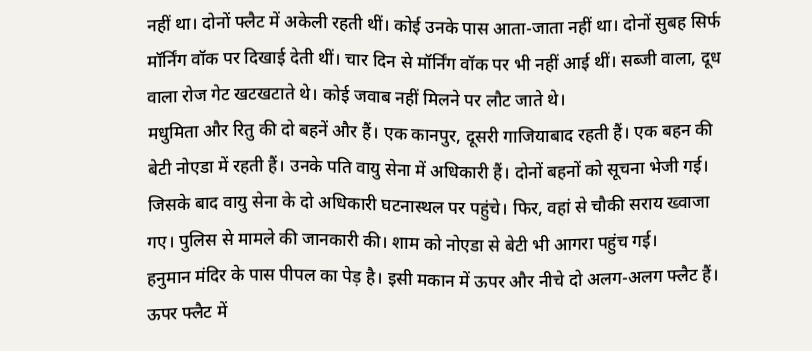नहीं था। दोनों फ्लैट में अकेली रहती थीं। कोई उनके पास आता-जाता नहीं था। दोनों सुबह सिर्फ मॉर्निंग वॉक पर दिखाई देती थीं। चार दिन से मॉर्निंग वॉक पर भी नहीं आई थीं। सब्जी वाला, दूध वाला रोज गेट खटखटाते थे। कोई जवाब नहीं मिलने पर लौट जाते थे।
मधुमिता और रितु की दो बहनें और हैं। एक कानपुर, दूसरी गाजियाबाद रहती हैं। एक बहन की बेटी नोएडा में रहती हैं। उनके पति वायु सेना में अधिकारी हैं। दोनों बहनों को सूचना भेजी गई। जिसके बाद वायु सेना के दो अधिकारी घटनास्थल पर पहुंचे। फिर, वहां से चौकी सराय ख्वाजा गए। पुलिस से मामले की जानकारी की। शाम को नोएडा से बेटी भी आगरा पहुंच गई।
हनुमान मंदिर के पास पीपल का पेड़ है। इसी मकान में ऊपर और नीचे दो अलग-अलग फ्लैट हैं। ऊपर फ्लैट में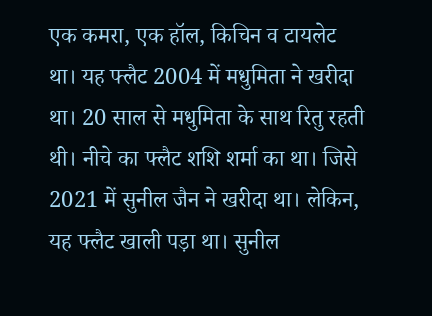एक कमरा, एक हॉल, किचिन व टायलेट था। यह फ्लैट 2004 में मधुमिता ने खरीदा था। 20 साल से मधुमिता के साथ रितु रहती थी। नीचे का फ्लैट शशि शर्मा का था। जिसे 2021 में सुनील जैन ने खरीदा था। लेकिन, यह फ्लैट खाली पड़ा था। सुनील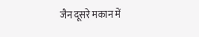जैन दूसरे मकान में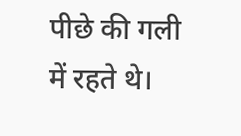पीछे की गली में रहते थे।